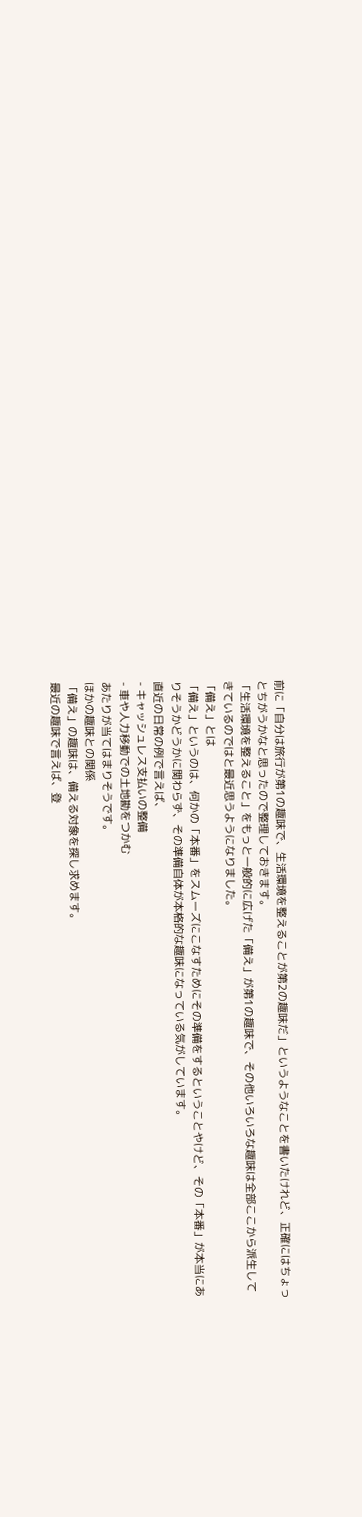前に「自分は旅行が第1の趣味で、生活環境を整えることが第2の趣味だ」というようなことを書いたけれど、正確にはちょっとちがうかなと思ったので整理しておきます。
「生活環境を整えること」をもっと一般的に広げた「備え」が第1の趣味で、その他いろいろな趣味は全部ここから派生してきているのではと最近思うようになりました。
「備え」とは
「備え」というのは、何かの「本番」をスムーズにこなすためにその準備をするということやけど、その「本番」が本当にありそうかどうかに関わらず、その準備自体が本格的な趣味になっている気がしています。
直近の日常の例で言えば、
- キャッシュレス支払いの整備
- 車や人力移動での土地勘をつかむ
あたりが当てはまりそうです。
ほかの趣味との関係
「備え」の趣味は、備える対象を探し求めます。
最近の趣味で言えば、登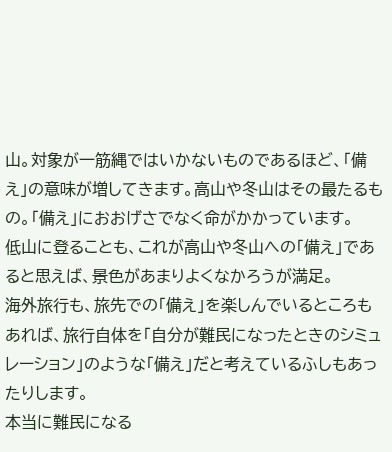山。対象が一筋縄ではいかないものであるほど、「備え」の意味が増してきます。高山や冬山はその最たるもの。「備え」におおげさでなく命がかかっています。
低山に登ることも、これが高山や冬山への「備え」であると思えば、景色があまりよくなかろうが満足。
海外旅行も、旅先での「備え」を楽しんでいるところもあれば、旅行自体を「自分が難民になったときのシミュレーション」のような「備え」だと考えているふしもあったりします。
本当に難民になる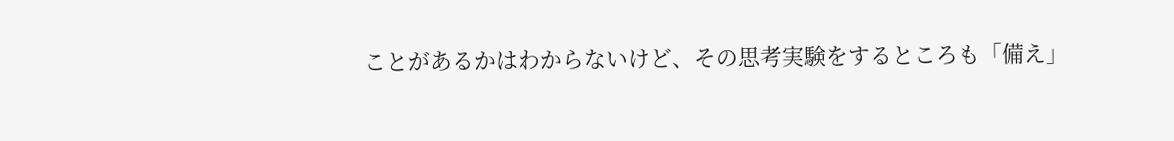ことがあるかはわからないけど、その思考実験をするところも「備え」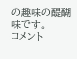の趣味の醍醐味です。
コメント